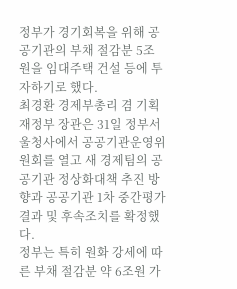정부가 경기회복을 위해 공공기관의 부채 절감분 5조원을 임대주택 건설 등에 투자하기로 했다.
최경환 경제부총리 겸 기획재정부 장관은 31일 정부서울청사에서 공공기관운영위원회를 열고 새 경제팀의 공공기관 정상화대책 추진 방향과 공공기관 1차 중간평가 결과 및 후속조치를 확정했다.
정부는 특히 원화 강세에 따른 부채 절감분 약 6조원 가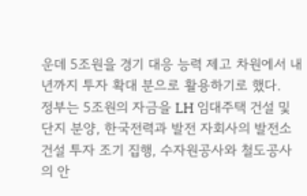운데 5조원을 경기 대응 능력 제고 차원에서 내년까지 투자 확대 분으로 활용하기로 했다.
정부는 5조원의 자금을 LH 임대주택 건설 및 단지 분양, 한국전력과 발전 자회사의 발전소 건설 투자 조기 집행, 수자원공사와 철도공사의 안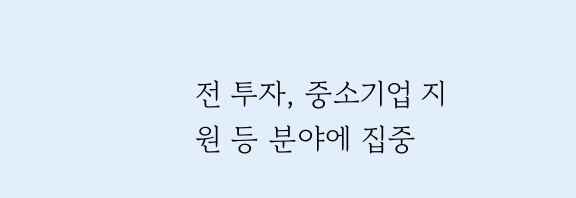전 투자, 중소기업 지원 등 분야에 집중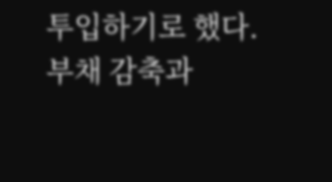투입하기로 했다.
부채 감축과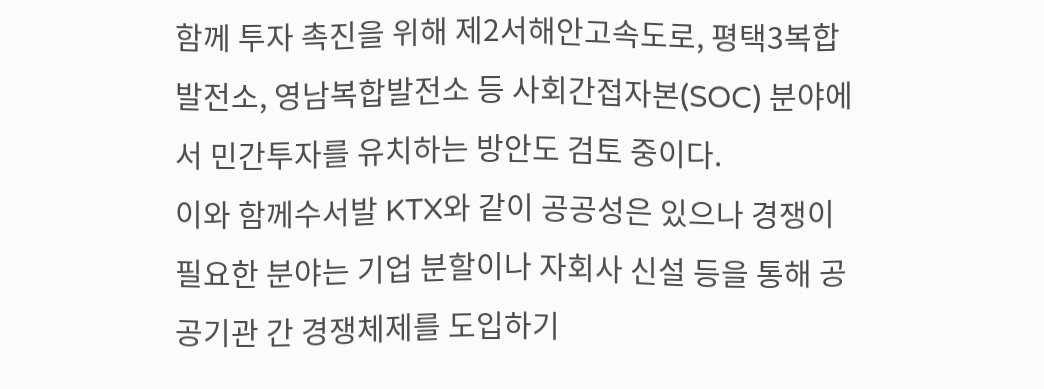함께 투자 촉진을 위해 제2서해안고속도로, 평택3복합발전소, 영남복합발전소 등 사회간접자본(SOC) 분야에서 민간투자를 유치하는 방안도 검토 중이다.
이와 함께수서발 KTX와 같이 공공성은 있으나 경쟁이 필요한 분야는 기업 분할이나 자회사 신설 등을 통해 공공기관 간 경쟁체제를 도입하기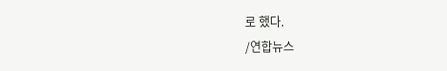로 했다.
/연합뉴스